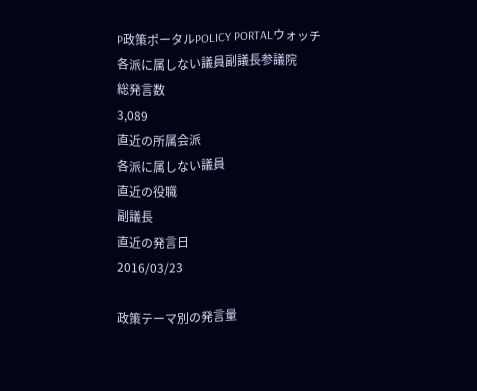P政策ポータルPOLICY PORTALウォッチ
各派に属しない議員副議長参議院
総発言数
3,089
直近の所属会派
各派に属しない議員
直近の役職
副議長
直近の発言日
2016/03/23

政策テーマ別の発言量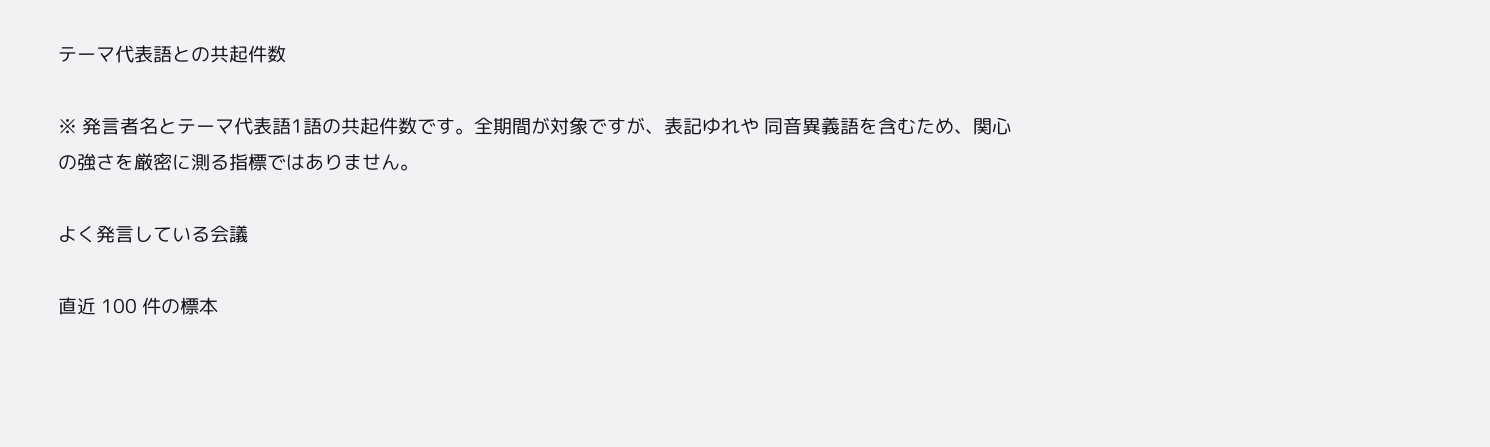テーマ代表語との共起件数

※ 発言者名とテーマ代表語1語の共起件数です。全期間が対象ですが、表記ゆれや 同音異義語を含むため、関心の強さを厳密に測る指標ではありません。

よく発言している会議

直近 100 件の標本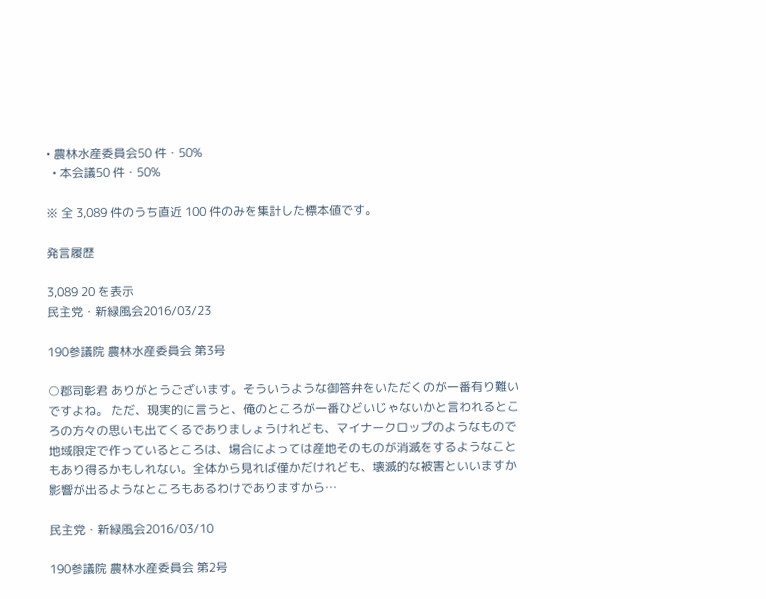• 農林水産委員会50 件・50%
  • 本会議50 件・50%

※ 全 3,089 件のうち直近 100 件のみを集計した標本値です。

発言履歴

3,089 20 を表示
民主党・新緑風会2016/03/23

190参議院 農林水産委員会 第3号

○郡司彰君 ありがとうございます。そういうような御答弁をいただくのが一番有り難いですよね。 ただ、現実的に言うと、俺のところが一番ひどいじゃないかと言われるところの方々の思いも出てくるでありましょうけれども、マイナークロップのようなもので地域限定で作っているところは、場合によっては産地そのものが消滅をするようなこともあり得るかもしれない。全体から見れば僅かだけれども、壊滅的な被害といいますか影響が出るようなところもあるわけでありますから…

民主党・新緑風会2016/03/10

190参議院 農林水産委員会 第2号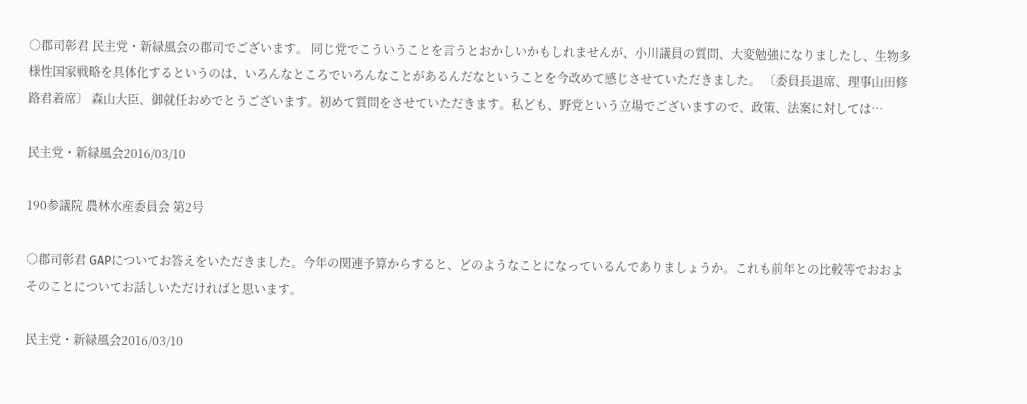○郡司彰君 民主党・新緑風会の郡司でございます。 同じ党でこういうことを言うとおかしいかもしれませんが、小川議員の質問、大変勉強になりましたし、生物多様性国家戦略を具体化するというのは、いろんなところでいろんなことがあるんだなということを今改めて感じさせていただきました。 〔委員長退席、理事山田修路君着席〕 森山大臣、御就任おめでとうございます。初めて質問をさせていただきます。私ども、野党という立場でございますので、政策、法案に対しては…

民主党・新緑風会2016/03/10

190参議院 農林水産委員会 第2号

○郡司彰君 GAPについてお答えをいただきました。今年の関連予算からすると、どのようなことになっているんでありましょうか。これも前年との比較等でおおよそのことについてお話しいただければと思います。

民主党・新緑風会2016/03/10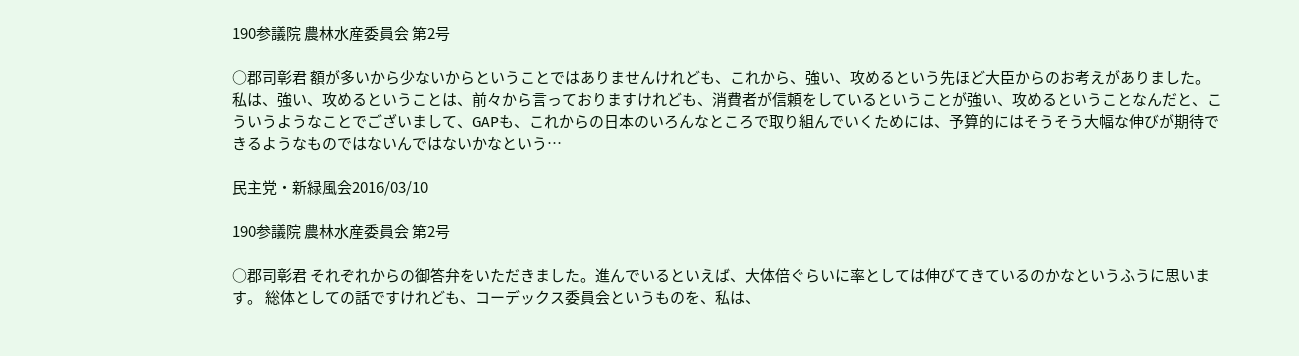190参議院 農林水産委員会 第2号

○郡司彰君 額が多いから少ないからということではありませんけれども、これから、強い、攻めるという先ほど大臣からのお考えがありました。私は、強い、攻めるということは、前々から言っておりますけれども、消費者が信頼をしているということが強い、攻めるということなんだと、こういうようなことでございまして、GAPも、これからの日本のいろんなところで取り組んでいくためには、予算的にはそうそう大幅な伸びが期待できるようなものではないんではないかなという…

民主党・新緑風会2016/03/10

190参議院 農林水産委員会 第2号

○郡司彰君 それぞれからの御答弁をいただきました。進んでいるといえば、大体倍ぐらいに率としては伸びてきているのかなというふうに思います。 総体としての話ですけれども、コーデックス委員会というものを、私は、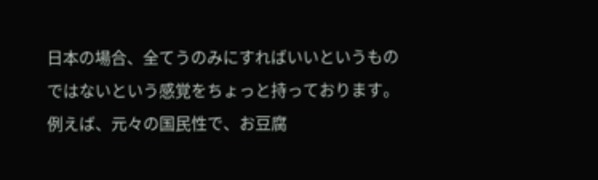日本の場合、全てうのみにすればいいというものではないという感覚をちょっと持っております。 例えば、元々の国民性で、お豆腐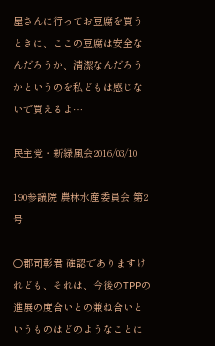屋さんに行ってお豆腐を買うときに、ここの豆腐は安全なんだろうか、清潔なんだろうかというのを私どもは感じないで買えるよ…

民主党・新緑風会2016/03/10

190参議院 農林水産委員会 第2号

○郡司彰君 確認でありますけれども、それは、今後のTPPの進展の度合いとの兼ね合いというものはどのようなことに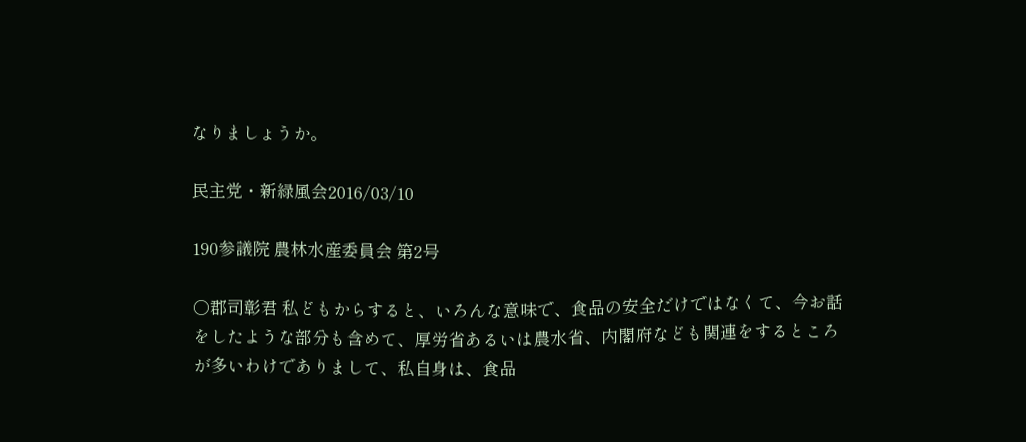なりましょうか。

民主党・新緑風会2016/03/10

190参議院 農林水産委員会 第2号

○郡司彰君 私どもからすると、いろんな意味で、食品の安全だけではなくて、今お話をしたような部分も含めて、厚労省あるいは農水省、内閣府なども関連をするところが多いわけでありまして、私自身は、食品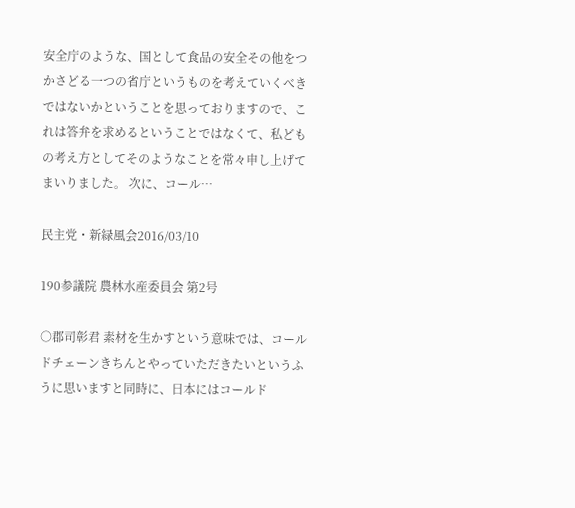安全庁のような、国として食品の安全その他をつかさどる一つの省庁というものを考えていくべきではないかということを思っておりますので、これは答弁を求めるということではなくて、私どもの考え方としてそのようなことを常々申し上げてまいりました。 次に、コール…

民主党・新緑風会2016/03/10

190参議院 農林水産委員会 第2号

○郡司彰君 素材を生かすという意味では、コールドチェーンきちんとやっていただきたいというふうに思いますと同時に、日本にはコールド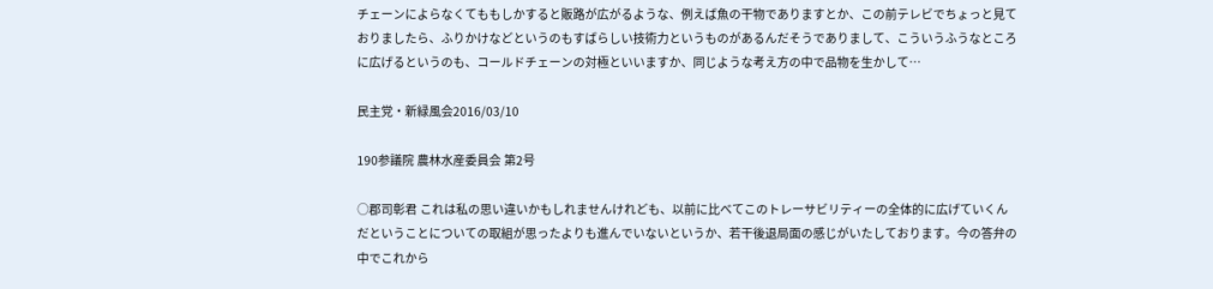チェーンによらなくてももしかすると販路が広がるような、例えば魚の干物でありますとか、この前テレビでちょっと見ておりましたら、ふりかけなどというのもすばらしい技術力というものがあるんだそうでありまして、こういうふうなところに広げるというのも、コールドチェーンの対極といいますか、同じような考え方の中で品物を生かして…

民主党・新緑風会2016/03/10

190参議院 農林水産委員会 第2号

○郡司彰君 これは私の思い違いかもしれませんけれども、以前に比べてこのトレーサビリティーの全体的に広げていくんだということについての取組が思ったよりも進んでいないというか、若干後退局面の感じがいたしております。今の答弁の中でこれから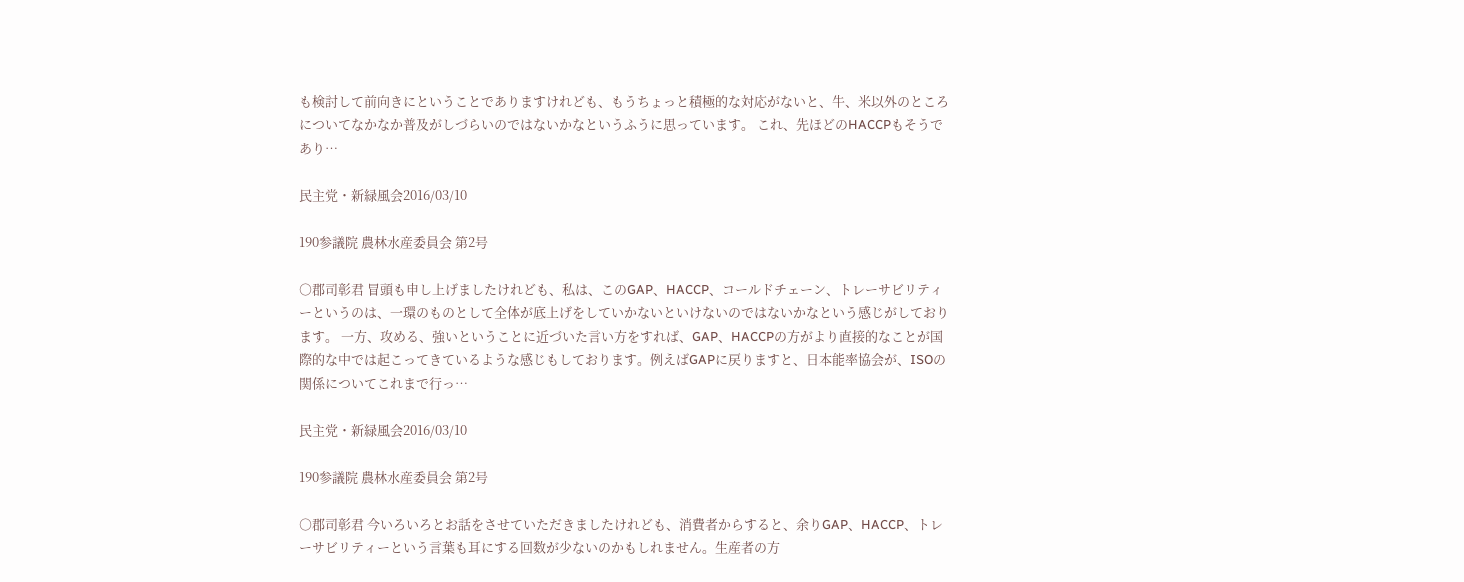も検討して前向きにということでありますけれども、もうちょっと積極的な対応がないと、牛、米以外のところについてなかなか普及がしづらいのではないかなというふうに思っています。 これ、先ほどのHACCPもそうであり…

民主党・新緑風会2016/03/10

190参議院 農林水産委員会 第2号

○郡司彰君 冒頭も申し上げましたけれども、私は、このGAP、HACCP、コールドチェーン、トレーサビリティーというのは、一環のものとして全体が底上げをしていかないといけないのではないかなという感じがしております。 一方、攻める、強いということに近づいた言い方をすれば、GAP、HACCPの方がより直接的なことが国際的な中では起こってきているような感じもしております。例えばGAPに戻りますと、日本能率協会が、ISOの関係についてこれまで行っ…

民主党・新緑風会2016/03/10

190参議院 農林水産委員会 第2号

○郡司彰君 今いろいろとお話をさせていただきましたけれども、消費者からすると、余りGAP、HACCP、トレーサビリティーという言葉も耳にする回数が少ないのかもしれません。生産者の方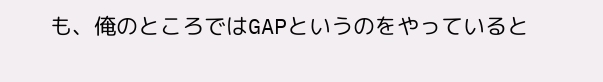も、俺のところではGAPというのをやっていると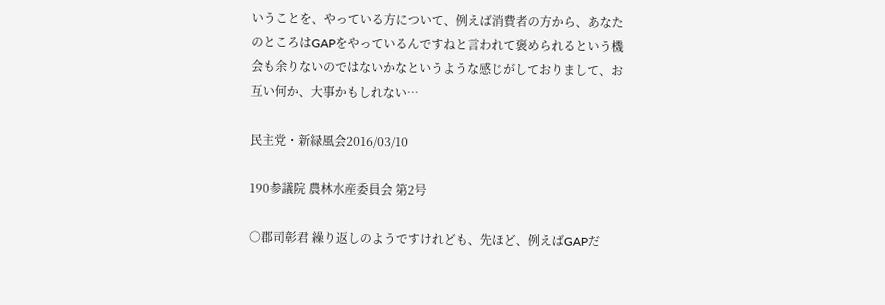いうことを、やっている方について、例えば消費者の方から、あなたのところはGAPをやっているんですねと言われて褒められるという機会も余りないのではないかなというような感じがしておりまして、お互い何か、大事かもしれない…

民主党・新緑風会2016/03/10

190参議院 農林水産委員会 第2号

○郡司彰君 繰り返しのようですけれども、先ほど、例えばGAPだ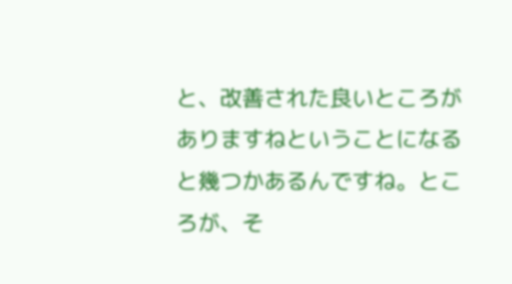と、改善された良いところがありますねということになると幾つかあるんですね。ところが、そ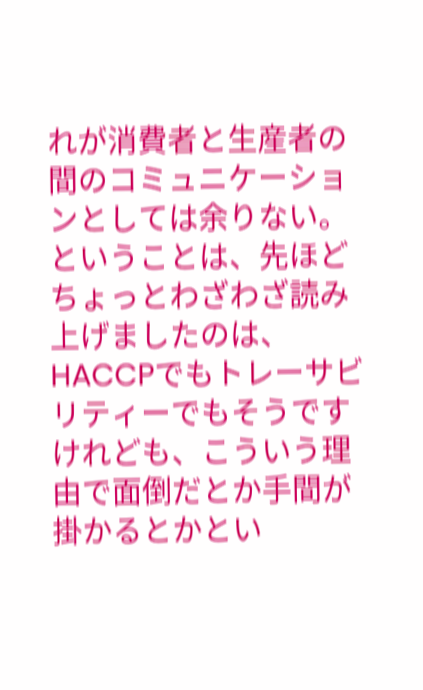れが消費者と生産者の間のコミュニケーションとしては余りない。ということは、先ほどちょっとわざわざ読み上げましたのは、HACCPでもトレーサビリティーでもそうですけれども、こういう理由で面倒だとか手間が掛かるとかとい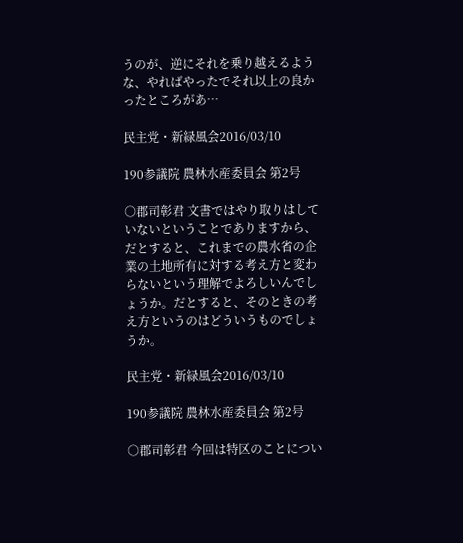うのが、逆にそれを乗り越えるような、やればやったでそれ以上の良かったところがあ…

民主党・新緑風会2016/03/10

190参議院 農林水産委員会 第2号

○郡司彰君 文書ではやり取りはしていないということでありますから、だとすると、これまでの農水省の企業の土地所有に対する考え方と変わらないという理解でよろしいんでしょうか。だとすると、そのときの考え方というのはどういうものでしょうか。

民主党・新緑風会2016/03/10

190参議院 農林水産委員会 第2号

○郡司彰君 今回は特区のことについ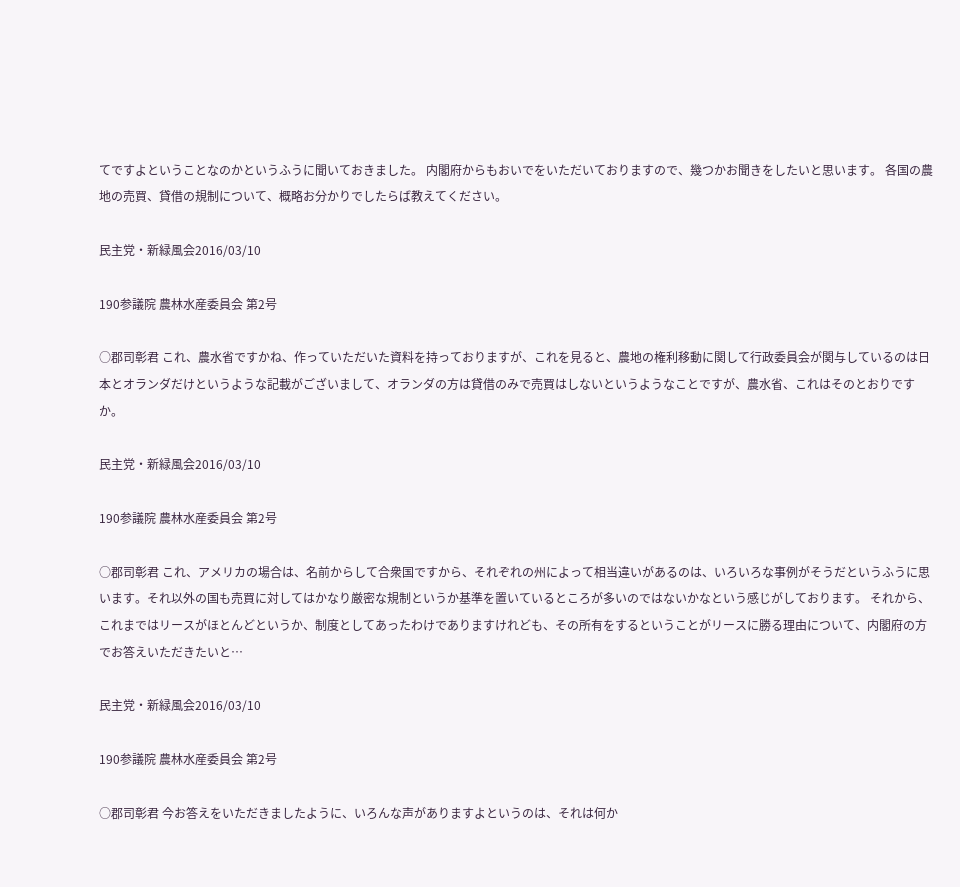てですよということなのかというふうに聞いておきました。 内閣府からもおいでをいただいておりますので、幾つかお聞きをしたいと思います。 各国の農地の売買、貸借の規制について、概略お分かりでしたらば教えてください。

民主党・新緑風会2016/03/10

190参議院 農林水産委員会 第2号

○郡司彰君 これ、農水省ですかね、作っていただいた資料を持っておりますが、これを見ると、農地の権利移動に関して行政委員会が関与しているのは日本とオランダだけというような記載がございまして、オランダの方は貸借のみで売買はしないというようなことですが、農水省、これはそのとおりですか。

民主党・新緑風会2016/03/10

190参議院 農林水産委員会 第2号

○郡司彰君 これ、アメリカの場合は、名前からして合衆国ですから、それぞれの州によって相当違いがあるのは、いろいろな事例がそうだというふうに思います。それ以外の国も売買に対してはかなり厳密な規制というか基準を置いているところが多いのではないかなという感じがしております。 それから、これまではリースがほとんどというか、制度としてあったわけでありますけれども、その所有をするということがリースに勝る理由について、内閣府の方でお答えいただきたいと…

民主党・新緑風会2016/03/10

190参議院 農林水産委員会 第2号

○郡司彰君 今お答えをいただきましたように、いろんな声がありますよというのは、それは何か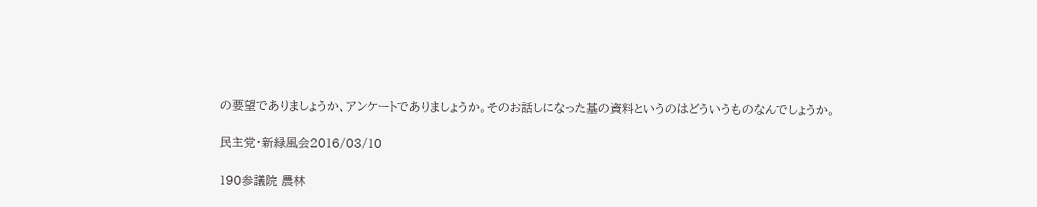の要望でありましょうか、アンケートでありましょうか。そのお話しになった基の資料というのはどういうものなんでしょうか。

民主党・新緑風会2016/03/10

190参議院 農林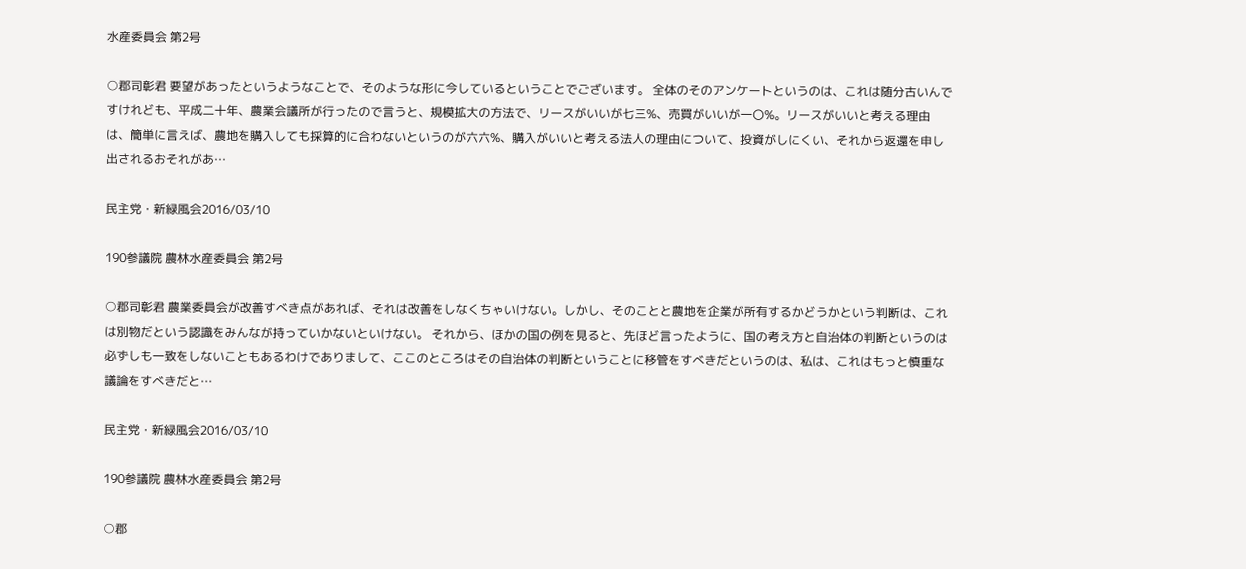水産委員会 第2号

○郡司彰君 要望があったというようなことで、そのような形に今しているということでございます。 全体のそのアンケートというのは、これは随分古いんですけれども、平成二十年、農業会議所が行ったので言うと、規模拡大の方法で、リースがいいが七三%、売買がいいが一〇%。リースがいいと考える理由は、簡単に言えば、農地を購入しても採算的に合わないというのが六六%、購入がいいと考える法人の理由について、投資がしにくい、それから返還を申し出されるおそれがあ…

民主党・新緑風会2016/03/10

190参議院 農林水産委員会 第2号

○郡司彰君 農業委員会が改善すべき点があれば、それは改善をしなくちゃいけない。しかし、そのことと農地を企業が所有するかどうかという判断は、これは別物だという認識をみんなが持っていかないといけない。 それから、ほかの国の例を見ると、先ほど言ったように、国の考え方と自治体の判断というのは必ずしも一致をしないこともあるわけでありまして、ここのところはその自治体の判断ということに移管をすべきだというのは、私は、これはもっと慎重な議論をすべきだと…

民主党・新緑風会2016/03/10

190参議院 農林水産委員会 第2号

○郡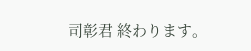司彰君 終わります。